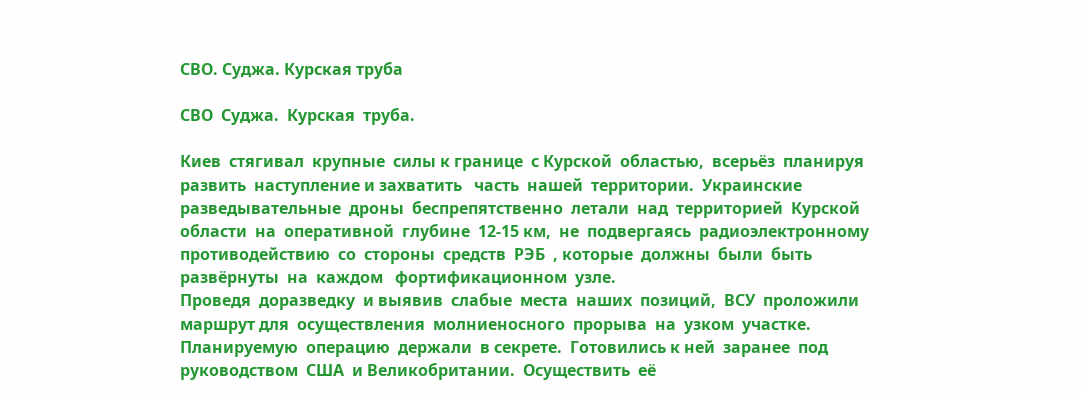СВО. Суджа. Курская труба

СВО  Суджа.  Курская  труба.

Киев  стягивал  крупные  силы к границе  с Курской  областью,  всерьёз  планируя развить  наступление и захватить   часть  нашей  территории.  Украинские  разведывательные  дроны  беспрепятственно  летали  над  территорией  Курской  области  на  оперативной  глубине  12-15 км,  не  подвергаясь  радиоэлектронному  противодействию  со  стороны  средств  РЭБ  , которые  должны  были  быть  развёрнуты  на  каждом   фортификационном  узле.
Проведя  доразведку  и выявив  слабые  места  наших  позиций,  ВСУ  проложили  маршрут для  осуществления  молниеносного  прорыва  на  узком  участке.  Планируемую  операцию  держали  в секрете.  Готовились к ней  заранее  под  руководством  США  и Великобритании.  Осуществить  её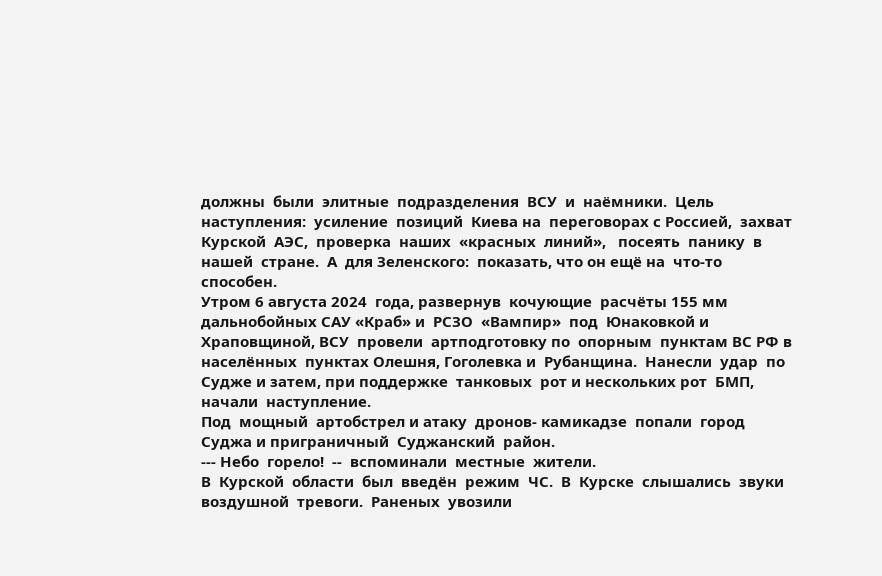должны  были  элитные  подразделения  ВСУ  и  наёмники.  Цель  наступления:  усиление  позиций  Киева на  переговорах с Россией,  захват Курской  АЭС,  проверка  наших  «красных  линий»,   посеять  панику  в нашей  стране.  А  для Зеленского:  показать, что он ещё на  что-то  способен.
Утром 6 августа 2024  года, развернув  кочующие  расчёты 155 мм  дальнобойных САУ «Краб» и  РСЗО  «Вампир»  под  Юнаковкой и Храповщиной, ВСУ  провели  артподготовку по  опорным  пунктам ВС РФ в  населённых  пунктах Олешня, Гоголевка и  Рубанщина.  Нанесли  удар  по  Судже и затем, при поддержке  танковых  рот и нескольких рот  БМП,   начали  наступление.
Под  мощный  артобстрел и атаку  дронов- камикадзе  попали  город  Суджа и приграничный  Суджанский  район.
--- Небо  горело!  --  вспоминали  местные  жители.
В  Курской  области  был  введён  режим  ЧС.  В  Курске  слышались  звуки  воздушной  тревоги.  Раненых  увозили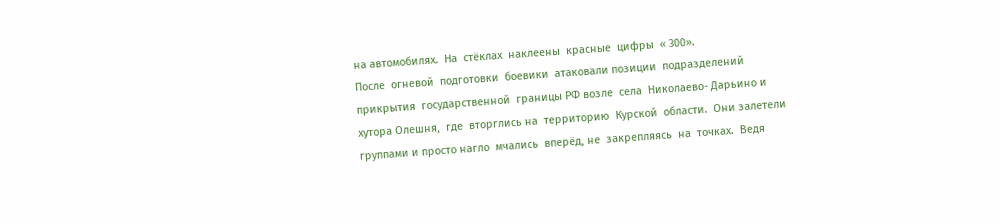на автомобилях.  На  стёклах  наклеены  красные  цифры  « 300».
После  огневой  подготовки  боевики  атаковали позиции  подразделений  прикрытия  государственной  границы РФ возле  села  Николаево- Дарьино и  хутора Олешня,  где  вторглись на  территорию  Курской  области.  Они залетели  группами и просто нагло  мчались  вперёд, не  закрепляясь  на  точках.  Ведя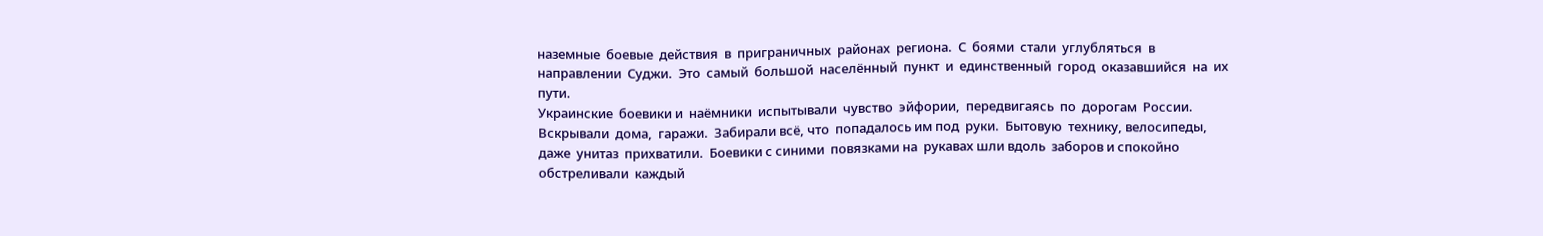наземные  боевые  действия  в  приграничных  районах  региона.  С  боями  стали  углубляться  в  направлении  Суджи.  Это  самый  большой  населённый  пункт  и  единственный  город  оказавшийся  на  их  пути.
Украинские  боевики и  наёмники  испытывали  чувство  эйфории,  передвигаясь  по  дорогам  России.  Вскрывали  дома,  гаражи.  Забирали всё, что  попадалось им под  руки.  Бытовую  технику, велосипеды, даже  унитаз  прихватили.  Боевики с синими  повязками на  рукавах шли вдоль  заборов и спокойно  обстреливали  каждый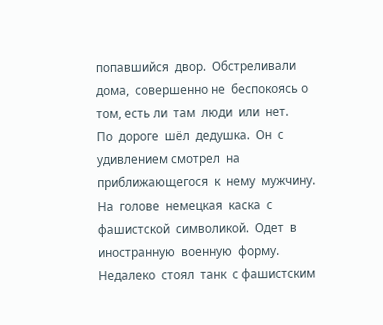попавшийся  двор.  Обстреливали  дома,  совершенно не  беспокоясь о том, есть ли  там  люди  или  нет.
По  дороге  шёл  дедушка.  Он  с  удивлением смотрел  на  приближающегося  к  нему  мужчину. На  голове  немецкая  каска  с  фашистской  символикой.  Одет  в  иностранную  военную  форму.  Недалеко  стоял  танк  с фашистским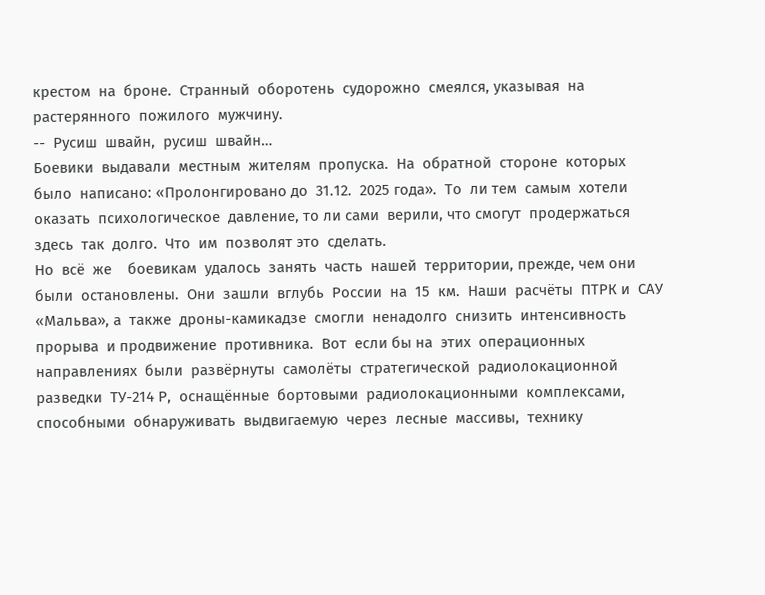крестом  на  броне.  Странный  оборотень  судорожно  смеялся, указывая  на  растерянного  пожилого  мужчину.
--  Русиш  швайн,  русиш  швайн…
Боевики  выдавали  местным  жителям  пропуска.  На  обратной  стороне  которых  было  написано: «Пролонгировано до  31.12.  2025 года».  То  ли тем  самым  хотели  оказать  психологическое  давление, то ли сами  верили, что смогут  продержаться  здесь  так  долго.  Что  им  позволят это  сделать.
Но  всё  же    боевикам  удалось  занять  часть  нашей  территории, прежде, чем они  были  остановлены.  Они  зашли  вглубь  России  на  15  км.  Наши  расчёты  ПТРК и  САУ  «Мальва», а  также  дроны-камикадзе  смогли  ненадолго  снизить  интенсивность  прорыва  и продвижение  противника.  Вот  если бы на  этих  операционных  направлениях  были  развёрнуты  самолёты  стратегической  радиолокационной разведки  ТУ-214 Р,  оснащённые  бортовыми  радиолокационными  комплексами,  способными  обнаруживать  выдвигаемую  через  лесные  массивы,  технику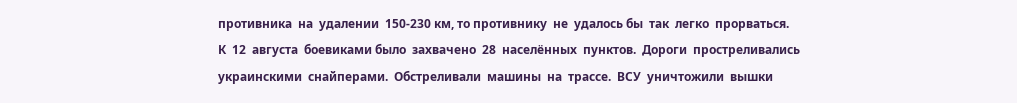противника  на  удалении  150-230 км, то противнику  не  удалось бы  так  легко  прорваться.
К  12  августа  боевиками было  захвачено  28  населённых  пунктов.  Дороги  простреливались  украинскими  снайперами.  Обстреливали  машины  на  трассе.  ВСУ  уничтожили  вышки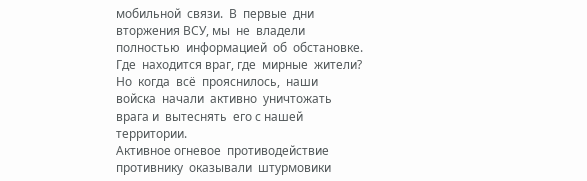мобильной  связи.  В  первые  дни  вторжения ВСУ, мы  не  владели  полностью  информацией  об  обстановке.  Где  находится враг, где  мирные  жители?  Но  когда  всё  прояснилось,  наши  войска  начали  активно  уничтожать  врага и  вытеснять  его с нашей  территории.
Активное огневое  противодействие  противнику  оказывали  штурмовики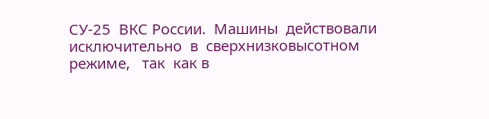СУ-25  ВКС России.  Машины  действовали  исключительно  в  сверхнизковысотном  режиме,   так  как в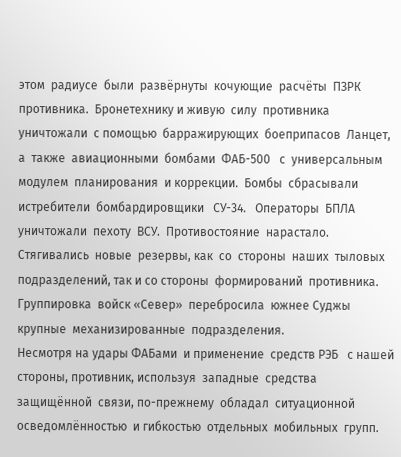этом  радиусе  были  развёрнуты  кочующие  расчёты  ПЗРК  противника.  Бронетехнику и живую  силу  противника  уничтожали  с помощью  барражирующих  боеприпасов  Ланцет, а  также  авиационными  бомбами  ФАБ-500   с  универсальным  модулем  планирования  и коррекции.  Бомбы  сбрасывали  истребители  бомбардировщики   СУ-34.   Операторы  БПЛА  уничтожали  пехоту  ВСУ.  Противостояние  нарастало.  Стягивались  новые  резервы, как  со  стороны  наших  тыловых  подразделений, так и со стороны  формирований  противника.  Группировка  войск «Север»  перебросила  южнее Суджы  крупные  механизированные  подразделения.
Несмотря на удары ФАБами  и применение  средств РЭБ   с нашей  стороны, противник, используя  западные  средства  защищённой  связи, по-прежнему  обладал  ситуационной  осведомлённостью  и гибкостью  отдельных  мобильных  групп.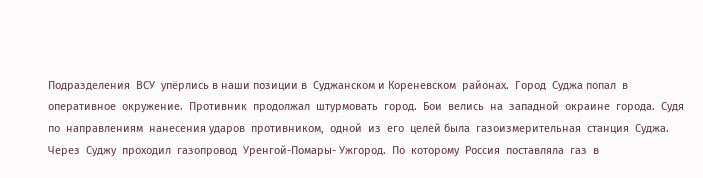Подразделения  ВСУ  упёрлись в наши позиции в  Суджанском и Кореневском  районах.  Город  Суджа попал  в оперативное  окружение.  Противник  продолжал  штурмовать  город.  Бои  велись  на  западной  окраине  города.  Судя  по  направлениям  нанесения ударов  противником,  одной  из  его  целей была  газоизмерительная  станция  Суджа.
Через  Суджу  проходил  газопровод  Уренгой-Помары- Ужгород.  По  которому  Россия  поставляла  газ  в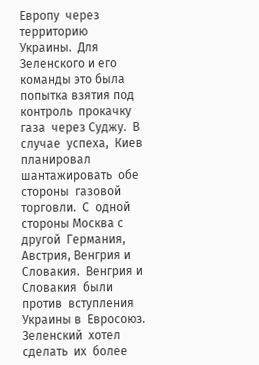Европу  через  территорию  Украины.  Для  Зеленского и его  команды это была  попытка взятия под контроль  прокачку  газа  через Суджу.  В  случае  успеха,  Киев  планировал  шантажировать  обе  стороны  газовой  торговли.  С  одной  стороны Москва с другой  Германия, Австрия, Венгрия и Словакия.  Венгрия и Словакия  были  против  вступления Украины в  Евросоюз.  Зеленский  хотел  сделать  их  более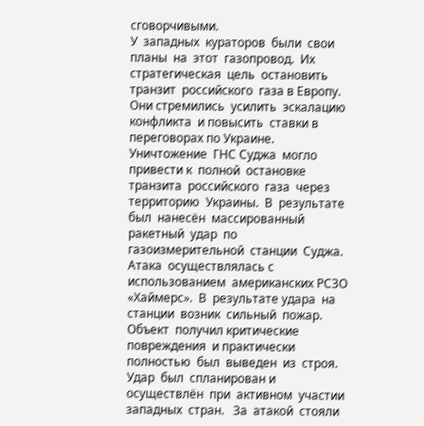сговорчивыми.
У  западных  кураторов  были  свои  планы  на  этот  газопровод.  Их  стратегическая  цель  остановить  транзит  российского  газа в Европу.  Они стремились  усилить  эскалацию  конфликта  и повысить  ставки в переговорах по Украине.  Уничтожение  ГНС Суджа  могло  привести к  полной  остановке  транзита  российского  газа  через  территорию  Украины.  В  результате  был  нанесён  массированный  ракетный  удар  по  газоизмерительной  станции  Суджа.
Атака  осуществлялась с  использованием  американских РСЗО  «Хаймерс».  В  результате удара  на  станции  возник  сильный  пожар.  Объект  получил критические  повреждения  и практически  полностью  был  выведен  из  строя.  Удар  был  спланирован и осуществлён  при  активном  участии  западных  стран.   За  атакой  стояли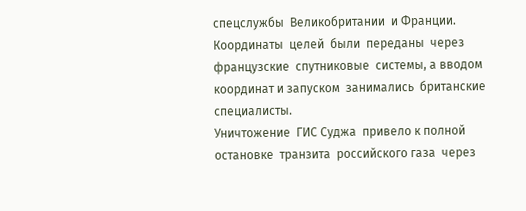спецслужбы  Великобритании  и Франции.  Координаты  целей  были  переданы  через  французские  спутниковые  системы, а вводом  координат и запуском  занимались  британские  специалисты.
Уничтожение  ГИС Суджа  привело к полной  остановке  транзита  российского газа  через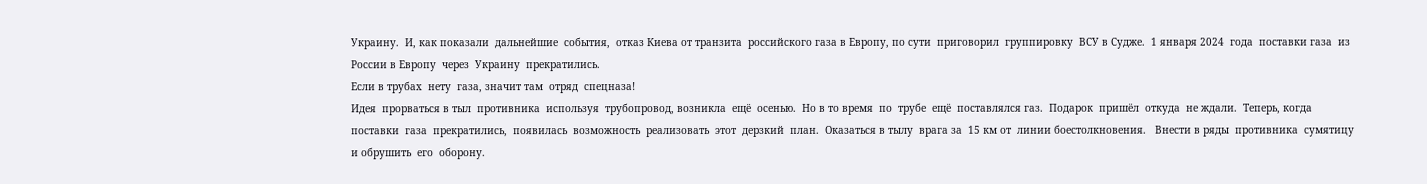Украину.  И, как показали  дальнейшие  события,  отказ Киева от транзита  российского газа в Европу, по сути  приговорил  группировку  ВСУ в Судже.  1 января 2024  года  поставки газа  из  России в Европу  через  Украину  прекратились.
Если в трубах  нету  газа, значит там  отряд  спецназа!
Идея  прорваться в тыл  противника  используя  трубопровод, возникла  ещё  осенью.  Но в то время  по  трубе  ещё  поставлялся газ.  Подарок  пришёл  откуда  не ждали.  Теперь, когда поставки  газа  прекратились,  появилась  возможность  реализовать  этот  дерзкий  план.  Оказаться в тылу  врага за  15 км от  линии боестолкновения.   Внести в ряды  противника  сумятицу и обрушить  его  оборону.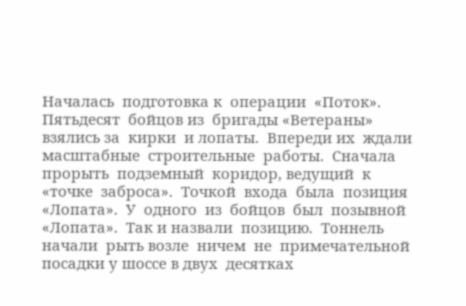Началась  подготовка к  операции  «Поток».  Пятьдесят  бойцов из  бригады «Ветераны»  взялись за  кирки  и лопаты.  Впереди их  ждали  масштабные  строительные  работы.  Сначала  прорыть  подземный  коридор, ведущий  к  «точке  заброса».  Точкой  входа  была  позиция «Лопата».  У  одного  из  бойцов  был  позывной  «Лопата».  Так и назвали  позицию.  Тоннель  начали  рыть возле  ничем  не  примечательной  посадки у шоссе в двух  десятках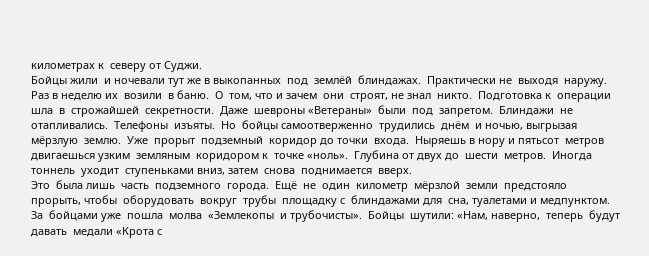километрах к  северу от Суджи.
Бойцы жили  и ночевали тут же в выкопанных  под  землёй  блиндажах.  Практически не  выходя  наружу.  Раз в неделю их  возили  в баню.  О  том, что и зачем  они  строят, не знал  никто.  Подготовка к  операции  шла  в  строжайшей  секретности.  Даже  шевроны «Ветераны»  были  под  запретом.  Блиндажи  не  отапливались.  Телефоны  изъяты.  Но  бойцы самоотверженно  трудились  днём  и ночью, выгрызая  мёрзлую  землю.  Уже  прорыт  подземный  коридор до точки  входа.  Ныряешь в нору и пятьсот  метров  двигаешься узким  земляным  коридором к  точке «ноль».  Глубина от двух до  шести  метров.  Иногда  тоннель  уходит  ступеньками вниз, затем  снова  поднимается  вверх.
Это  была лишь  часть  подземного  города.  Ещё  не  один  километр  мёрзлой  земли  предстояло  прорыть, чтобы  оборудовать  вокруг  трубы  площадку с  блиндажами для  сна, туалетами и медпунктом.  За  бойцами уже  пошла  молва  «Землекопы  и трубочисты».  Бойцы  шутили: «Нам, наверно,  теперь  будут  давать  медали «Крота с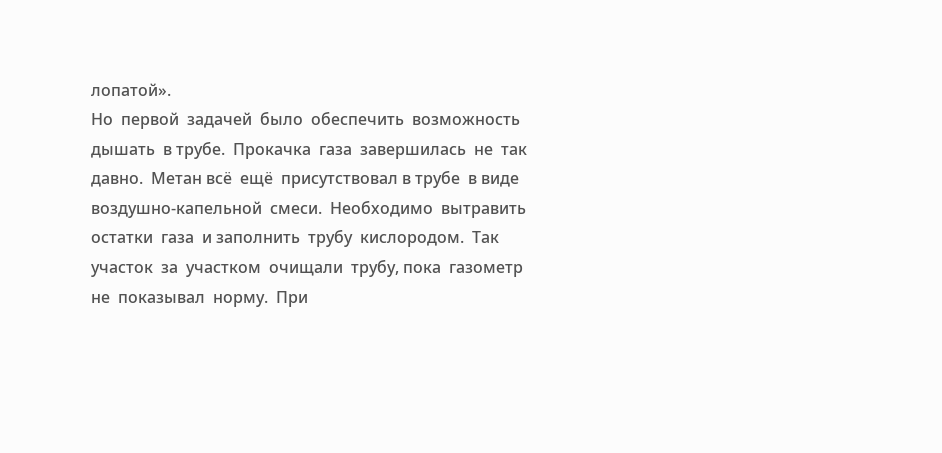лопатой».
Но  первой  задачей  было  обеспечить  возможность  дышать  в трубе.  Прокачка  газа  завершилась  не  так давно.  Метан всё  ещё  присутствовал в трубе  в виде  воздушно-капельной  смеси.  Необходимо  вытравить  остатки  газа  и заполнить  трубу  кислородом.  Так  участок  за  участком  очищали  трубу, пока  газометр не  показывал  норму.  При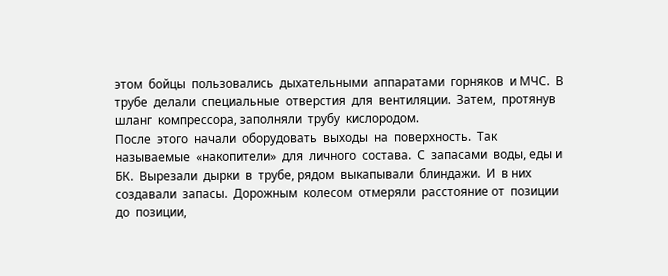этом  бойцы  пользовались  дыхательными  аппаратами  горняков  и МЧС.  В  трубе  делали  специальные  отверстия  для  вентиляции.  Затем,  протянув  шланг  компрессора, заполняли  трубу  кислородом.
После  этого  начали  оборудовать  выходы  на  поверхность.  Так  называемые  «накопители»  для  личного  состава.  С  запасами  воды, еды и БК.  Вырезали  дырки  в  трубе, рядом  выкапывали  блиндажи.  И  в них  создавали  запасы.  Дорожным  колесом  отмеряли  расстояние от  позиции  до  позиции,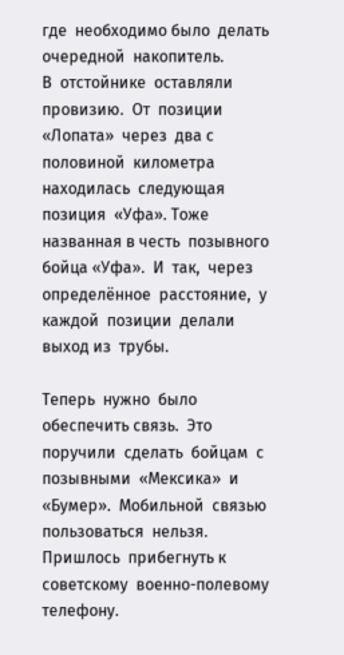где  необходимо было  делать  очередной  накопитель.
В  отстойнике  оставляли  провизию.  От  позиции «Лопата»  через  два с половиной  километра  находилась  следующая  позиция  «Уфа». Тоже  названная в честь  позывного  бойца «Уфа».  И  так,  через  определённое  расстояние,  у  каждой  позиции  делали  выход из  трубы.

Теперь  нужно  было  обеспечить связь.  Это  поручили  сделать  бойцам  с позывными  «Мексика»  и  «Бумер».  Мобильной  связью  пользоваться  нельзя.  Пришлось  прибегнуть к  советскому  военно-полевому  телефону.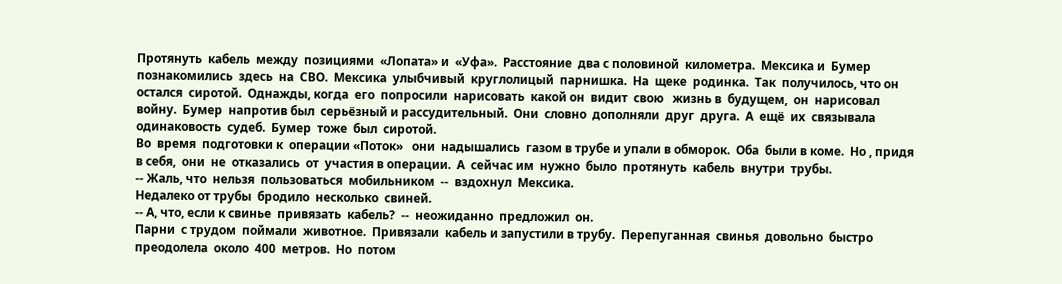Протянуть  кабель  между  позициями  «Лопата» и  «Уфа».  Расстояние  два с половиной  километра.  Мексика и  Бумер  познакомились  здесь  на  СВО.  Мексика  улыбчивый  круглолицый  парнишка.  На  щеке  родинка.  Так  получилось, что он  остался  сиротой.  Однажды, когда  его  попросили  нарисовать  какой он  видит  свою   жизнь в  будущем,  он  нарисовал  войну.  Бумер  напротив был  серьёзный и рассудительный.  Они  словно  дополняли  друг  друга.  А  ещё  их  связывала  одинаковость  судеб.  Бумер  тоже  был  сиротой.
Во  время  подготовки к  операции «Поток»   они  надышались  газом в трубе и упали в обморок.  Оба  были в коме.  Но , придя в себя,  они  не  отказались  от  участия в операции.  А  сейчас им  нужно  было  протянуть  кабель  внутри  трубы.
-- Жаль, что  нельзя  пользоваться  мобильником  --  вздохнул  Мексика.
Недалеко от трубы  бродило  несколько  свиней.
-- А, что, если к свинье  привязать  кабель?  --  неожиданно  предложил  он.
Парни  с трудом  поймали  животное.  Привязали  кабель и запустили в трубу.  Перепуганная  свинья  довольно  быстро  преодолела  около  400  метров.  Но  потом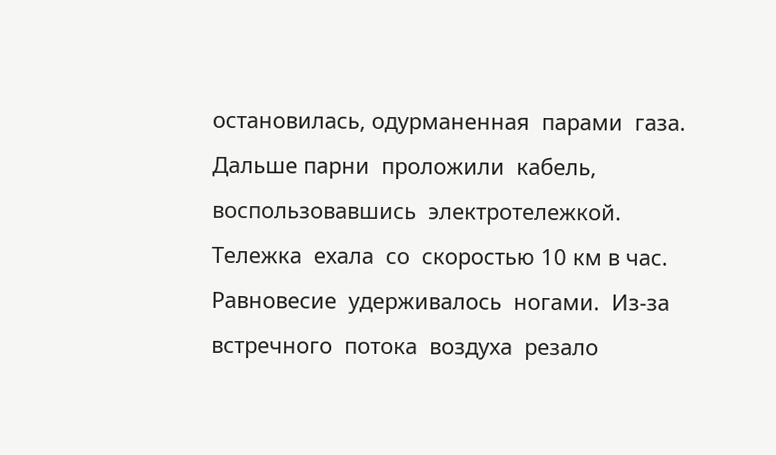остановилась, одурманенная  парами  газа.  Дальше парни  проложили  кабель, воспользовавшись  электротележкой.  Тележка  ехала  со  скоростью 10 км в час.  Равновесие  удерживалось  ногами.  Из-за  встречного  потока  воздуха  резало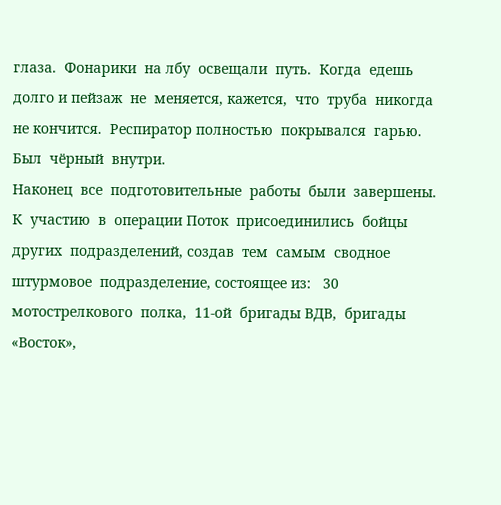глаза.  Фонарики  на лбу  освещали  путь.  Когда  едешь долго и пейзаж  не  меняется, кажется,  что  труба  никогда  не кончится.  Респиратор полностью  покрывался  гарью.  Был  чёрный  внутри.
Наконец  все  подготовительные  работы  были  завершены.  К  участию  в  операции Поток  присоединились  бойцы  других  подразделений, создав  тем  самым  сводное  штурмовое  подразделение, состоящее из:   30  мотострелкового  полка,  11-ой  бригады ВДВ,  бригады «Восток»,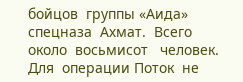бойцов  группы «Аида»  спецназа  Ахмат.  Всего  около  восьмисот   человек.  Для  операции Поток  не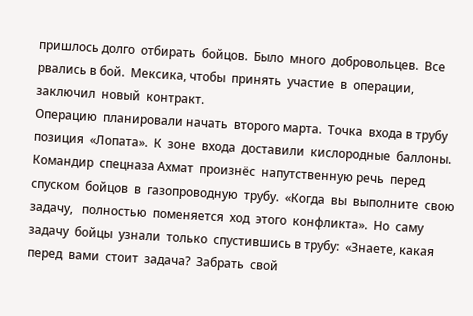пришлось долго  отбирать  бойцов.  Было  много  добровольцев.  Все  рвались в бой.  Мексика, чтобы  принять  участие  в  операции,  заключил  новый  контракт.
Операцию  планировали начать  второго марта.  Точка  входа в трубу  позиция  «Лопата».  К  зоне  входа  доставили  кислородные  баллоны.  Командир  спецназа Ахмат  произнёс  напутственную речь  перед  спуском  бойцов  в  газопроводную  трубу.  «Когда  вы  выполните  свою  задачу,   полностью  поменяется  ход  этого  конфликта».  Но  саму  задачу  бойцы  узнали  только  спустившись в трубу:  «Знаете, какая перед  вами  стоит  задача?  Забрать  свой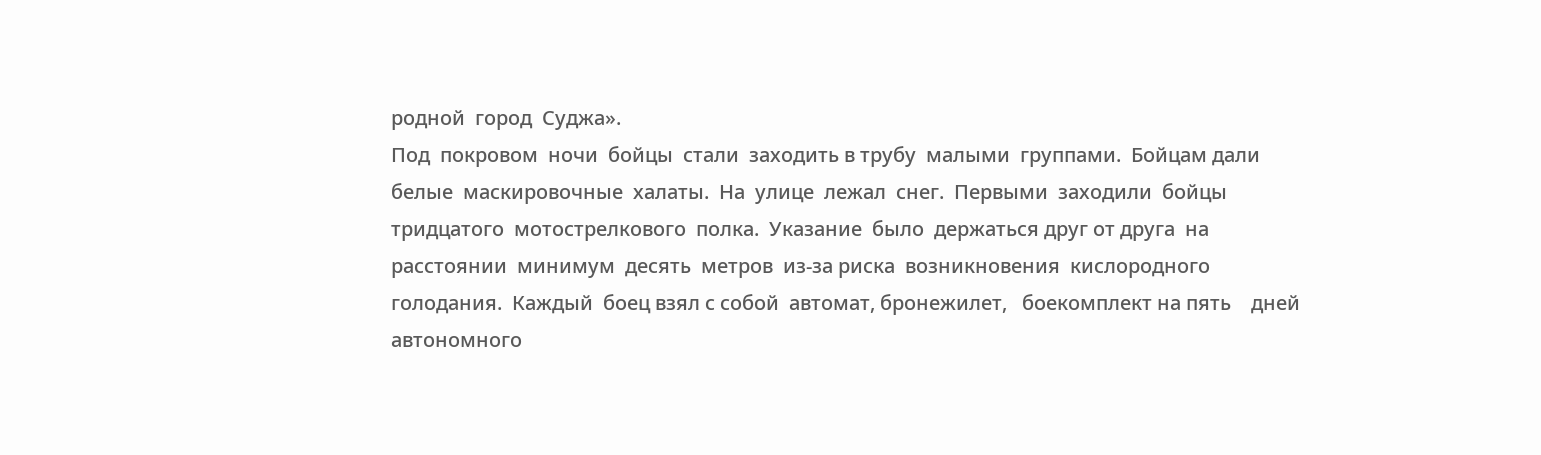родной  город  Суджа».
Под  покровом  ночи  бойцы  стали  заходить в трубу  малыми  группами.  Бойцам дали  белые  маскировочные  халаты.  На  улице  лежал  снег.  Первыми  заходили  бойцы  тридцатого  мотострелкового  полка.  Указание  было  держаться друг от друга  на  расстоянии  минимум  десять  метров  из-за риска  возникновения  кислородного  голодания.  Каждый  боец взял с собой  автомат, бронежилет,   боекомплект на пять    дней  автономного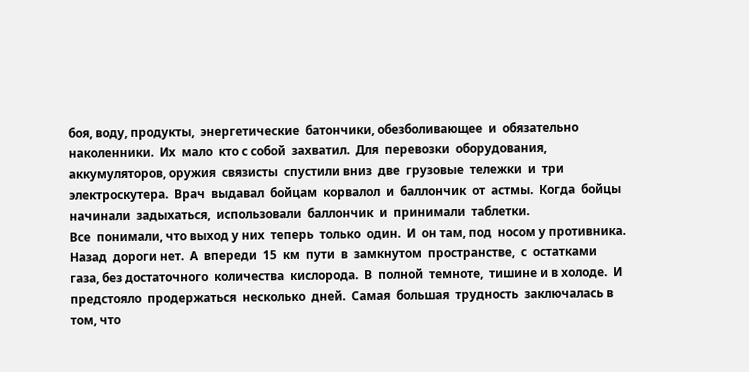боя, воду, продукты,  энергетические  батончики, обезболивающее  и  обязательно  наколенники.  Их  мало  кто с собой  захватил.  Для  перевозки  оборудования,  аккумуляторов, оружия  связисты  спустили вниз  две  грузовые  тележки  и  три  электроскутера.  Врач  выдавал  бойцам  корвалол  и  баллончик  от  астмы.  Когда  бойцы  начинали  задыхаться,  использовали  баллончик  и  принимали  таблетки.
Все  понимали, что выход у них  теперь  только  один.  И  он там, под  носом у противника.  Назад  дороги нет.  А  впереди  15  км  пути  в  замкнутом  пространстве,  с  остатками  газа, без достаточного  количества  кислорода.  В  полной  темноте,  тишине и в холоде.  И  предстояло  продержаться  несколько  дней.  Самая  большая  трудность  заключалась в  том, что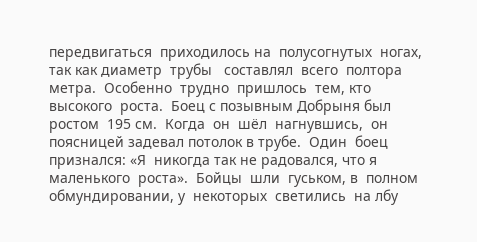передвигаться  приходилось на  полусогнутых  ногах, так как диаметр  трубы   составлял  всего  полтора  метра.  Особенно  трудно  пришлось  тем, кто  высокого  роста.  Боец с позывным Добрыня был  ростом  195 см.  Когда  он  шёл  нагнувшись,  он  поясницей задевал потолок в трубе.  Один  боец  признался: «Я  никогда так не радовался, что я маленького  роста».  Бойцы  шли  гуськом, в  полном  обмундировании, у  некоторых  светились  на лбу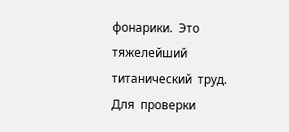фонарики.  Это  тяжелейший  титанический  труд.
Для  проверки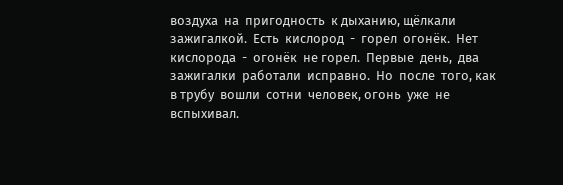воздуха  на  пригодность  к дыханию, щёлкали  зажигалкой.  Есть  кислород  -  горел  огонёк.  Нет  кислорода  -  огонёк  не горел.  Первые  день,  два  зажигалки  работали  исправно.  Но  после  того, как в трубу  вошли  сотни  человек, огонь  уже  не вспыхивал.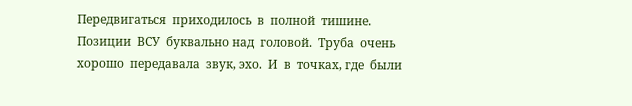Передвигаться  приходилось  в  полной  тишине.  Позиции  ВСУ  буквально над  головой.  Труба  очень  хорошо  передавала  звук, эхо.  И  в  точках, где  были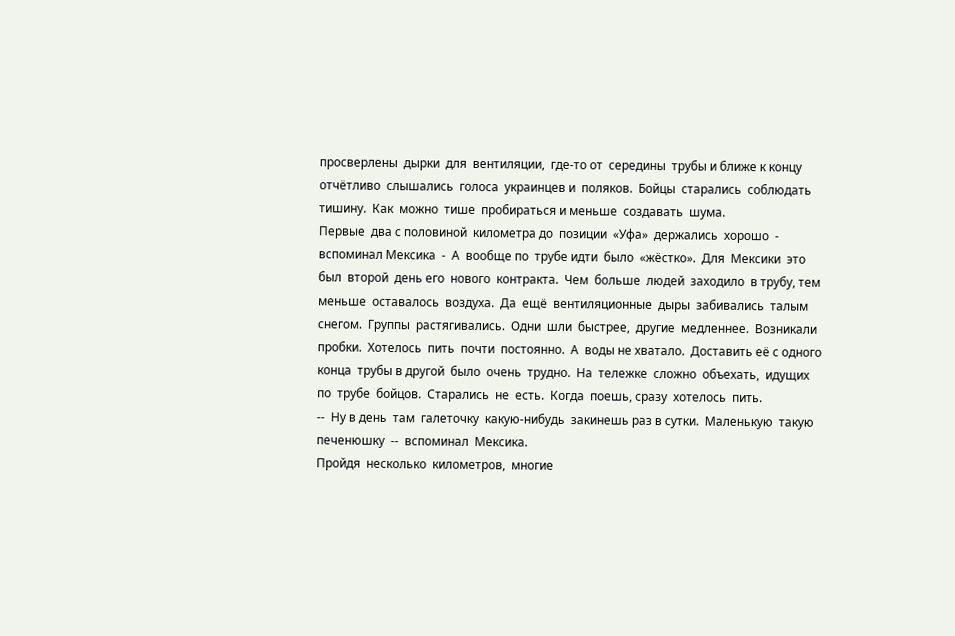просверлены  дырки  для  вентиляции,  где-то от  середины  трубы и ближе к концу  отчётливо  слышались  голоса  украинцев и  поляков.  Бойцы  старались  соблюдать  тишину.  Как  можно  тише  пробираться и меньше  создавать  шума.
Первые  два с половиной  километра до  позиции  «Уфа»  держались  хорошо  -  вспоминал Мексика  -  А  вообще по  трубе идти  было  «жёстко».  Для  Мексики  это  был  второй  день его  нового  контракта.  Чем  больше  людей  заходило  в трубу, тем  меньше  оставалось  воздуха.  Да  ещё  вентиляционные  дыры  забивались  талым  снегом.  Группы  растягивались.  Одни  шли  быстрее,  другие  медленнее.  Возникали  пробки.  Хотелось  пить  почти  постоянно.  А  воды не хватало.  Доставить её с одного  конца  трубы в другой  было  очень  трудно.  На  тележке  сложно  объехать,  идущих  по  трубе  бойцов.  Старались  не  есть.  Когда  поешь, сразу  хотелось  пить.
--  Ну в день  там  галеточку  какую-нибудь  закинешь раз в сутки.  Маленькую  такую  печенюшку  --  вспоминал  Мексика.
Пройдя  несколько  километров,  многие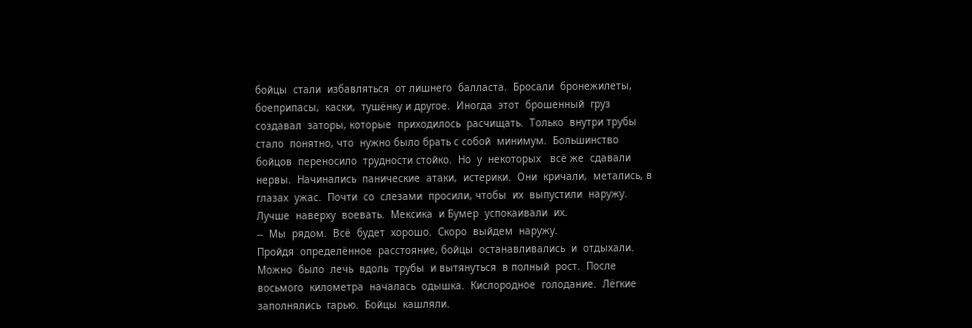бойцы  стали  избавляться  от лишнего  балласта.  Бросали  бронежилеты, боеприпасы,  каски,  тушёнку и другое.  Иногда  этот  брошенный  груз  создавал  заторы, которые  приходилось  расчищать.  Только  внутри трубы  стало  понятно, что  нужно было брать с собой  минимум.  Большинство  бойцов  переносило  трудности стойко.  Но  у  некоторых   всё же  сдавали нервы.  Начинались  панические  атаки,  истерики.  Они  кричали,  метались, в  глазах  ужас.  Почти  со  слезами  просили, чтобы  их  выпустили  наружу.  Лучше  наверху  воевать.  Мексика  и Бумер  успокаивали  их.
--  Мы  рядом.  Всё  будет  хорошо.  Скоро  выйдем  наружу.
Пройдя  определённое  расстояние, бойцы  останавливались  и  отдыхали.  Можно  было  лечь  вдоль  трубы  и вытянуться  в полный  рост.  После  восьмого  километра  началась  одышка.  Кислородное  голодание.  Лёгкие  заполнялись  гарью.  Бойцы  кашляли.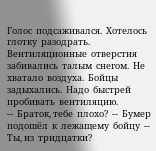Голос  подсаживался.  Хотелось  глотку  разодрать.  Вентиляционные  отверстия  забивались  талым  снегом.  Не  хватало  воздуха.  Бойцы  задыхались.  Надо  быстрей  пробивать  вентиляцию.
--  Браток, тебе  плохо?  --  Бумер  подошёл  к  лежащему  бойцу  --  Ты, из  тридцатки?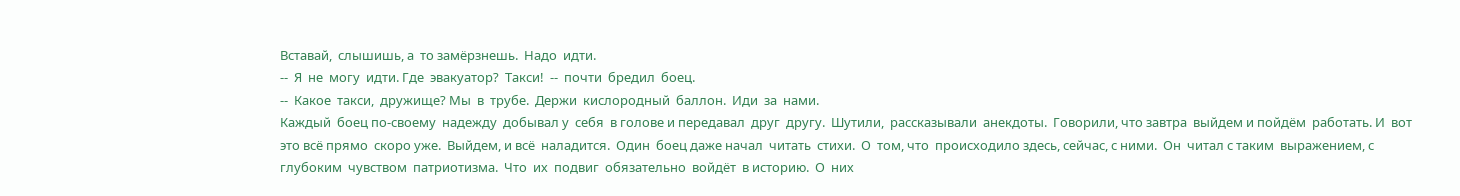Вставай,  слышишь, а  то замёрзнешь.  Надо  идти.
--  Я  не  могу  идти. Где  эвакуатор?  Такси!  --  почти  бредил  боец.
--  Какое  такси,  дружище? Мы  в  трубе.  Держи  кислородный  баллон.  Иди  за  нами.
Каждый  боец по-своему  надежду  добывал у  себя  в голове и передавал  друг  другу.  Шутили,  рассказывали  анекдоты.  Говорили, что завтра  выйдем и пойдём  работать. И  вот  это всё прямо  скоро уже.  Выйдем, и всё  наладится.  Один  боец даже начал  читать  стихи.  О  том, что  происходило здесь, сейчас, с ними.  Он  читал с таким  выражением, с глубоким  чувством  патриотизма.  Что  их  подвиг  обязательно  войдёт  в историю.  О  них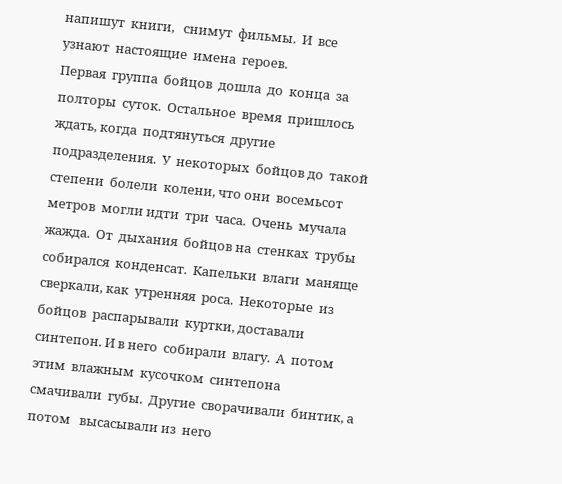напишут  книги,   снимут  фильмы.  И  все  узнают  настоящие  имена  героев.
Первая  группа  бойцов  дошла  до  конца  за  полторы  суток.  Остальное  время  пришлось ждать, когда  подтянуться  другие  подразделения.  У  некоторых  бойцов до  такой  степени  болели  колени, что они  восемьсот метров  могли идти  три  часа.  Очень  мучала  жажда.  От  дыхания  бойцов на  стенках  трубы  собирался  конденсат.  Капельки  влаги  маняще  сверкали, как  утренняя  роса.  Некоторые  из  бойцов  распарывали  куртки, доставали  синтепон. И в него  собирали  влагу.  А  потом этим  влажным  кусочком  синтепона  смачивали  губы.  Другие  сворачивали  бинтик, а  потом   высасывали из  него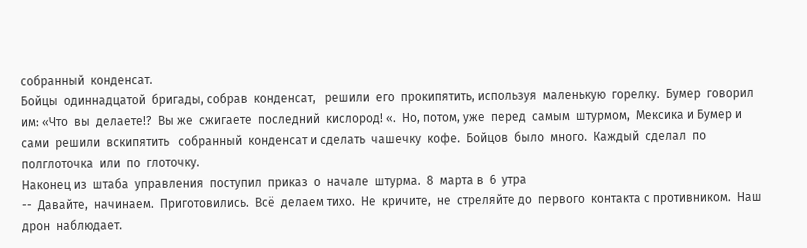собранный  конденсат.
Бойцы  одиннадцатой  бригады, собрав  конденсат,   решили  его  прокипятить, используя  маленькую  горелку.  Бумер  говорил  им: «Что  вы  делаете!?  Вы же  сжигаете  последний  кислород! «.  Но, потом, уже  перед  самым  штурмом,  Мексика и Бумер и сами  решили  вскипятить   собранный  конденсат и сделать  чашечку  кофе.  Бойцов  было  много.  Каждый  сделал  по  полглоточка  или  по  глоточку.
Наконец из  штаба  управления  поступил  приказ  о  начале  штурма.  8  марта в  6  утра
--  Давайте,  начинаем.  Приготовились.  Всё  делаем тихо.  Не  кричите,  не  стреляйте до  первого  контакта с противником.  Наш  дрон  наблюдает.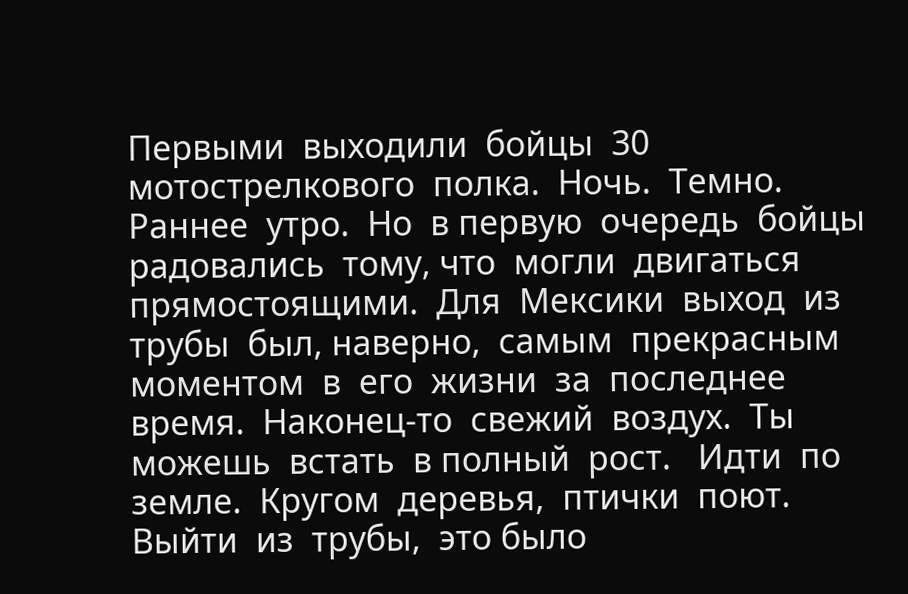Первыми  выходили  бойцы  30  мотострелкового  полка.  Ночь.  Темно.  Раннее  утро.  Но  в первую  очередь  бойцы  радовались  тому, что  могли  двигаться  прямостоящими.  Для  Мексики  выход  из  трубы  был, наверно,  самым  прекрасным  моментом  в  его  жизни  за  последнее  время.  Наконец-то  свежий  воздух.  Ты  можешь  встать  в полный  рост.   Идти  по  земле.  Кругом  деревья,  птички  поют.  Выйти  из  трубы,  это было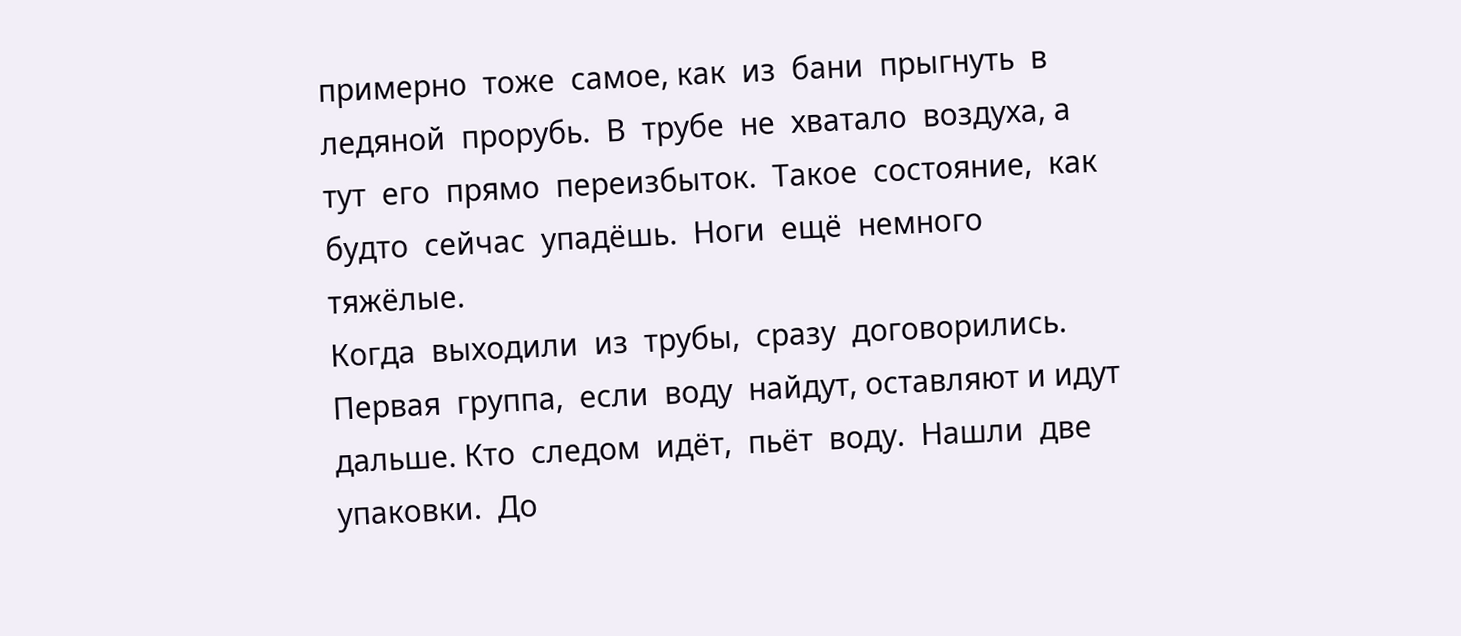примерно  тоже  самое, как  из  бани  прыгнуть  в  ледяной  прорубь.  В  трубе  не  хватало  воздуха, а  тут  его  прямо  переизбыток.  Такое  состояние,  как будто  сейчас  упадёшь.  Ноги  ещё  немного  тяжёлые.
Когда  выходили  из  трубы,  сразу  договорились.  Первая  группа,  если  воду  найдут, оставляют и идут  дальше. Кто  следом  идёт,  пьёт  воду.  Нашли  две  упаковки.  До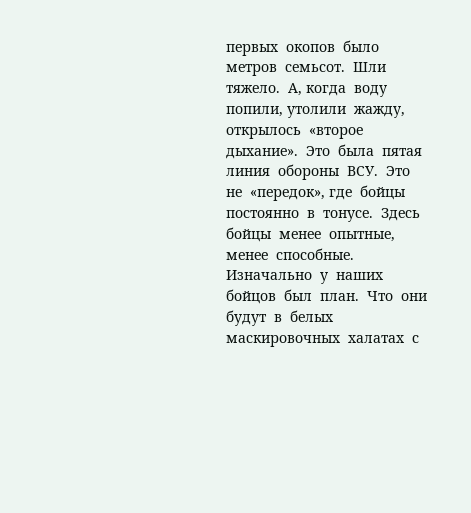первых  окопов  было  метров  семьсот.  Шли  тяжело.  А, когда  воду  попили, утолили  жажду,  открылось  «второе  дыхание».  Это  была  пятая  линия  обороны  ВСУ.  Это  не  «передок», где  бойцы  постоянно  в  тонусе.  Здесь  бойцы  менее  опытные,  менее  способные.
Изначально  у  наших  бойцов  был  план.  Что  они  будут  в  белых  маскировочных  халатах  с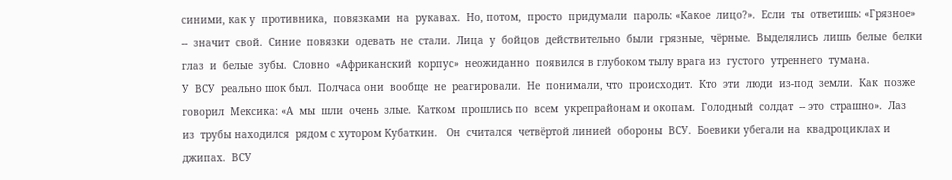синими, как у  противника,  повязками  на  рукавах.  Но, потом,  просто  придумали  пароль: «Какое  лицо?».  Если  ты  ответишь: «Грязное»  --  значит  свой.  Синие  повязки  одевать  не  стали.  Лица  у  бойцов  действительно  были  грязные,  чёрные.  Выделялись  лишь  белые  белки  глаз  и  белые  зубы.  Словно  «Африканский  корпус»  неожиданно  появился в глубоком тылу врага из  густого  утреннего  тумана.
У  ВСУ  реально шок был.  Полчаса они  вообще  не  реагировали.  Не  понимали, что  происходит.  Кто  эти  люди  из-под  земли.  Как  позже  говорил  Мексика: «А  мы  шли  очень  злые.  Катком  прошлись по  всем  укрепрайонам и окопам.  Голодный  солдат  -- это  страшно».  Лаз  из  трубы находился  рядом с хутором Кубаткин.   Он  считался  четвёртой линией  обороны  ВСУ.  Боевики убегали на  квадроциклах и джипах.  ВСУ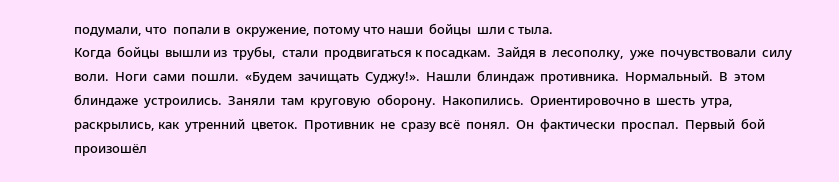подумали, что  попали в  окружение, потому что наши  бойцы  шли с тыла.
Когда  бойцы  вышли из  трубы,  стали  продвигаться к посадкам.  Зайдя в  лесополку,  уже  почувствовали  силу  воли.  Ноги  сами  пошли.  «Будем  зачищать  Суджу!».  Нашли  блиндаж  противника.  Нормальный.  В  этом  блиндаже  устроились.  Заняли  там  круговую  оборону.  Накопились.  Ориентировочно в  шесть  утра,  раскрылись, как  утренний  цветок.  Противник  не  сразу всё  понял.  Он  фактически  проспал.  Первый  бой  произошёл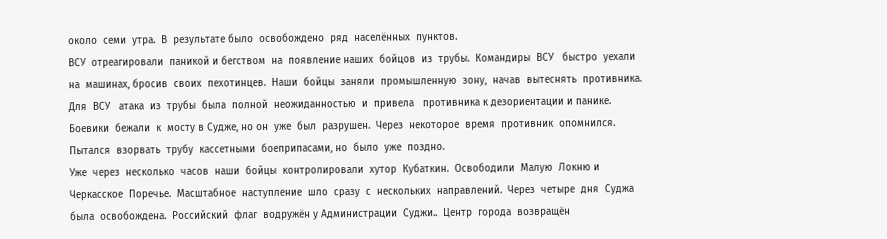около  семи  утра.  В  результате было  освобождено  ряд  населённых  пунктов.
ВСУ  отреагировали  паникой и бегством  на  появление наших  бойцов  из  трубы.  Командиры  ВСУ   быстро  уехали на  машинах, бросив  своих  пехотинцев.  Наши  бойцы  заняли  промышленную  зону,  начав  вытеснять  противника.  Для  ВСУ   атака  из  трубы  была  полной  неожиданностью  и  привела   противника к дезориентации и панике.  Боевики  бежали  к  мосту в Судже, но он  уже  был  разрушен.  Через  некоторое  время  противник  опомнился.  Пытался  взорвать  трубу  кассетными  боеприпасами, но  было  уже  поздно.
Уже  через  несколько  часов  наши  бойцы  контролировали  хутор  Кубаткин.  Освободили  Малую  Локню и  Черкасское  Поречье.  Масштабное  наступление  шло  сразу  с  нескольких  направлений.  Через  четыре  дня  Суджа  была  освобождена.  Российский  флаг  водружён у Администрации  Суджи..  Центр  города  возвращён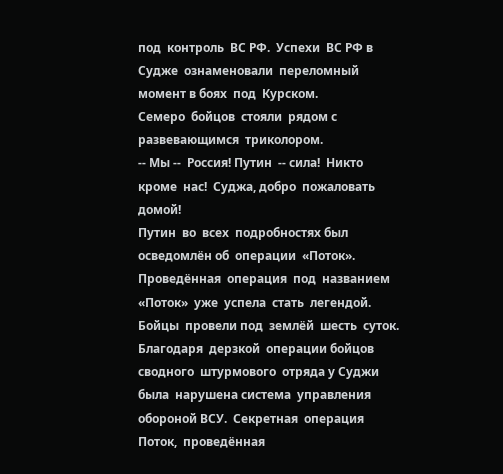под  контроль  ВС РФ.  Успехи  ВС РФ в Судже  ознаменовали  переломный  момент в боях  под  Курском.
Семеро  бойцов  стояли  рядом с  развевающимся  триколором.
-- Мы --  Россия! Путин  -- сила!  Никто  кроме  нас!  Суджа, добро  пожаловать  домой!
Путин  во  всех  подробностях был  осведомлён об  операции  «Поток».  Проведённая  операция  под  названием  «Поток»  уже  успела  стать  легендой.  Бойцы  провели под  землёй  шесть  суток.  Благодаря  дерзкой  операции бойцов  сводного  штурмового  отряда у Суджи  была  нарушена система  управления  обороной ВСУ.  Секретная  операция  Поток,  проведённая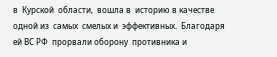в  Курской  области,  вошла в  историю в качестве   одной из  самых  смелых и  эффективных.  Благодаря ей ВС РФ  прорвали оборону  противника и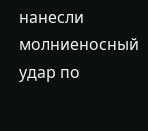нанесли  молниеносный  удар по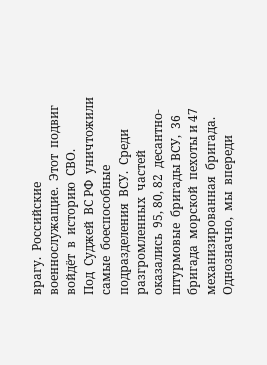врагу.  Российские  военнослужащие.  Этот  подвиг  войдёт  в  историю  СВО.
Под  Суджей  ВС РФ  уничтожили  самые  боеспособные  подразделения  ВСУ.  Среди  разгромленных  частей  оказались  95, 80, 82  десантно-штурмовые  бригады ВСУ,  36 бригада  морской  пехоты и 47  механизированная  бригада.
Однозначно,  мы  впереди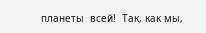планеты  всей!  Так, как мы,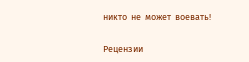никто  не  может  воевать!


Рецензии